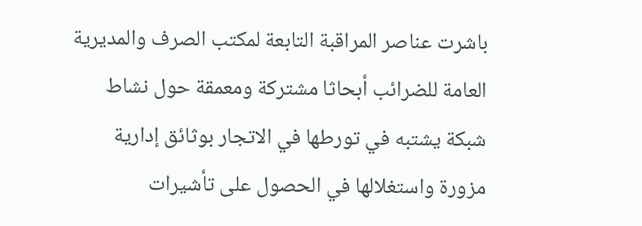باشرت عناصر المراقبة التابعة لمكتب الصرف والمديرية العامة للضرائب أبحاثا مشتركة ومعمقة حول نشاط شبكة يشتبه في تورطها في الاتجار بوثائق إدارية مزورة واستغلالها في الحصول على تأشيرات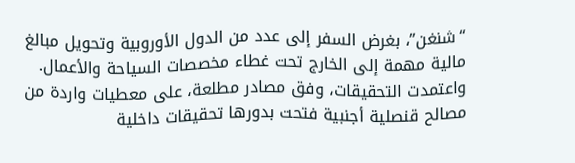“شنغن”، بغرض السفر إلى عدد من الدول الأوروبية وتحويل مبالغ مالية مهمة إلى الخارج تحت غطاء مخصصات السياحة والأعمال.
واعتمدت التحقيقات، وفق مصادر مطلعة، على معطيات واردة من مصالح قنصلية أجنبية فتحت بدورها تحقيقات داخلية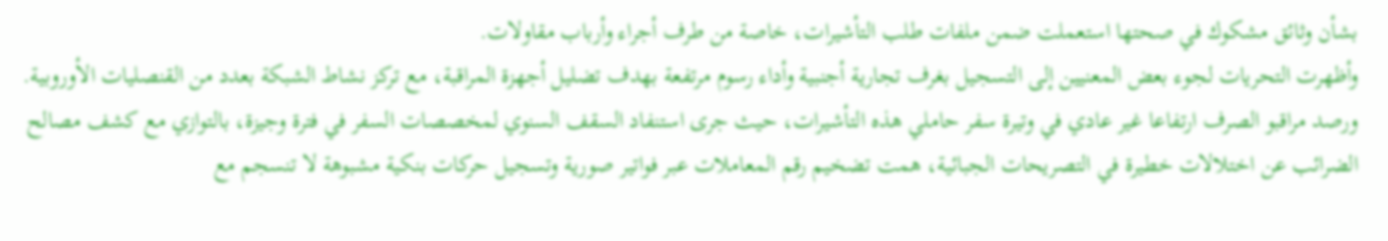بشأن وثائق مشكوك في صحتها استعملت ضمن ملفات طلب التأشيرات، خاصة من طرف أجراء وأرباب مقاولات.
وأظهرت التحريات لجوء بعض المعنيين إلى التسجيل بغرف تجارية أجنبية وأداء رسوم مرتفعة بهدف تضليل أجهزة المراقبة، مع تركز نشاط الشبكة بعدد من القنصليات الأوروبية.
ورصد مراقبو الصرف ارتفاعا غير عادي في وتيرة سفر حاملي هذه التأشيرات، حيث جرى استنفاد السقف السنوي لمخصصات السفر في فترة وجيزة، بالتوازي مع كشف مصالح الضرائب عن اختلالات خطيرة في التصريحات الجبائية، همت تضخيم رقم المعاملات عبر فواتير صورية وتسجيل حركات بنكية مشبوهة لا تنسجم مع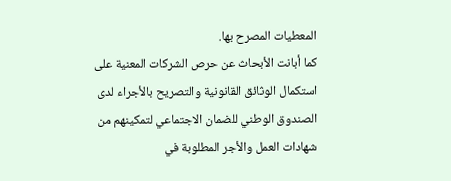المعطيات المصرح بها.
كما أبانت الأبحاث عن حرص الشركات المعنية على استكمال الوثائق القانونية والتصريح بالأجراء لدى الصندوق الوطني للضمان الاجتماعي لتمكينهم من شهادات العمل والأجر المطلوبة في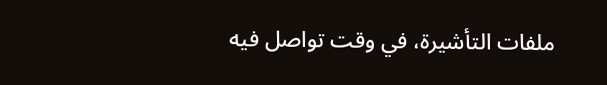ملفات التأشيرة، في وقت تواصل فيه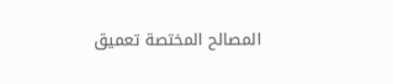المصالح المختصة تعميق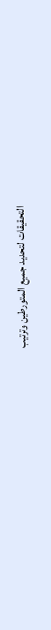التحقيقات لتحديد جميع المتورطين وترتيب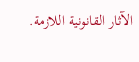الآثار القانونية اللازمة.